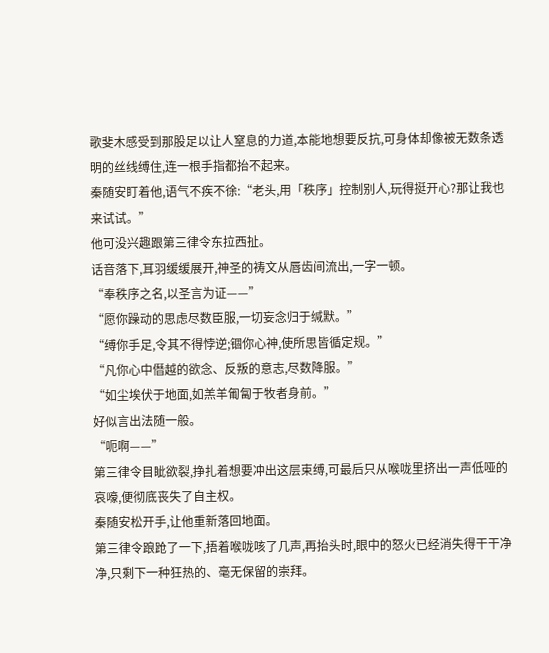歌斐木感受到那股足以让人窒息的力道,本能地想要反抗,可身体却像被无数条透明的丝线缚住,连一根手指都抬不起来。
秦随安盯着他,语气不疾不徐:“老头,用「秩序」控制别人,玩得挺开心?那让我也来试试。”
他可没兴趣跟第三律令东拉西扯。
话音落下,耳羽缓缓展开,神圣的祷文从唇齿间流出,一字一顿。
“奉秩序之名,以圣言为证——”
“愿你躁动的思虑尽数臣服,一切妄念归于缄默。”
“缚你手足,令其不得悖逆;锢你心神,使所思皆循定规。”
“凡你心中僭越的欲念、反叛的意志,尽数降服。”
“如尘埃伏于地面,如羔羊匍匐于牧者身前。”
好似言出法随一般。
“呃啊——”
第三律令目眦欲裂,挣扎着想要冲出这层束缚,可最后只从喉咙里挤出一声低哑的哀嚎,便彻底丧失了自主权。
秦随安松开手,让他重新落回地面。
第三律令踉跄了一下,捂着喉咙咳了几声,再抬头时,眼中的怒火已经消失得干干净净,只剩下一种狂热的、毫无保留的崇拜。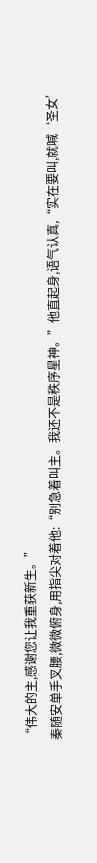“伟大的主,感谢您让我重获新生。”
秦随安单手叉腰,微微俯身,用指尖对着他:“别急着叫主。我还不是秩序星神。”他直起身,语气认真,“实在要叫,就喊‘圣女’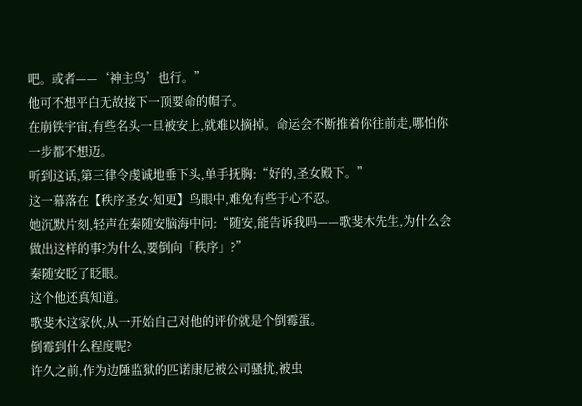吧。或者——‘神主鸟’也行。”
他可不想平白无故接下一顶要命的帽子。
在崩铁宇宙,有些名头一旦被安上,就难以摘掉。命运会不断推着你往前走,哪怕你一步都不想迈。
听到这话,第三律令虔诚地垂下头,单手抚胸:“好的,圣女殿下。”
这一幕落在【秩序圣女·知更】鸟眼中,难免有些于心不忍。
她沉默片刻,轻声在秦随安脑海中问:“随安,能告诉我吗——歌斐木先生,为什么会做出这样的事?为什么,要倒向「秩序」?”
秦随安眨了眨眼。
这个他还真知道。
歌斐木这家伙,从一开始自己对他的评价就是个倒霉蛋。
倒霉到什么程度呢?
许久之前,作为边陲监狱的匹诺康尼被公司骚扰,被虫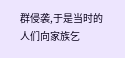群侵袭,于是当时的人们向家族乞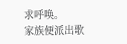求呼唤。
家族便派出歌